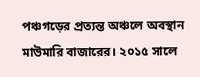পঞ্চগড়ের প্রত্যন্ত অঞ্চলে অবস্থান মাউমারি বাজারের। ২০১৫ সালে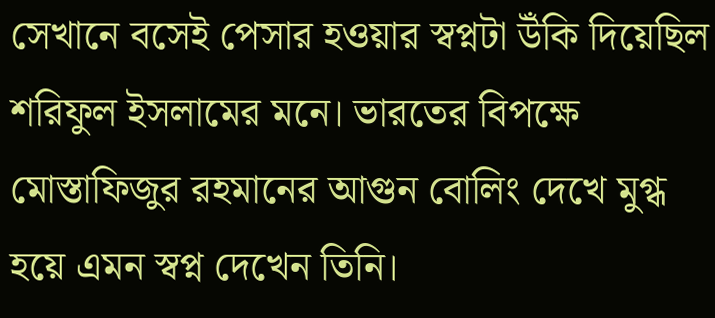সেখানে বসেই পেসার হওয়ার স্বপ্নটা উঁকি দিয়েছিল শরিফুল ইসলামের মনে। ভারতের বিপক্ষে মোস্তাফিজুর রহমানের আগুন বোলিং দেখে মুগ্ধ হয়ে এমন স্বপ্ন দেখেন তিনি।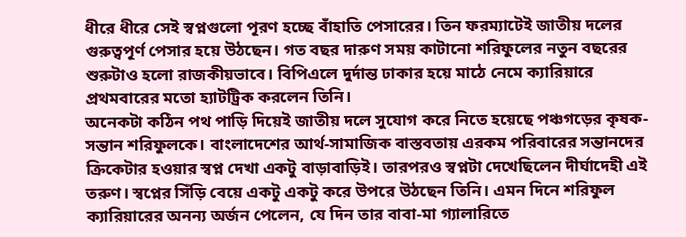ধীরে ধীরে সেই স্বপ্নগুলো পূরণ হচ্ছে বাঁহাতি পেসারের। তিন ফরম্যাটেই জাতীয় দলের গুরুত্বপূর্ণ পেসার হয়ে উঠছেন। গত বছর দারুণ সময় কাটানো শরিফুলের নতুন বছরের শুরুটাও হলো রাজকীয়ভাবে। বিপিএলে দুর্দান্ত ঢাকার হয়ে মাঠে নেমে ক্যারিয়ারে প্রথমবারের মতো হ্যাটট্রিক করলেন তিনি।
অনেকটা কঠিন পথ পাড়ি দিয়েই জাতীয় দলে সুযোগ করে নিতে হয়েছে পঞ্চগড়ের কৃষক-সন্তান শরিফুলকে। বাংলাদেশের আর্থ-সামাজিক বাস্তবতায় এরকম পরিবারের সন্তানদের ক্রিকেটার হওয়ার স্বপ্ন দেখা একটু বাড়াবাড়িই। তারপরও স্বপ্নটা দেখেছিলেন দীর্ঘাদেহী এই তরুণ। স্বপ্নের সিঁড়ি বেয়ে একটু একটু করে উপরে উঠছেন তিনি। এমন দিনে শরিফুল ক্যারিয়ারের অনন্য অর্জন পেলেন, যে দিন তার বাবা-মা গ্যালারিতে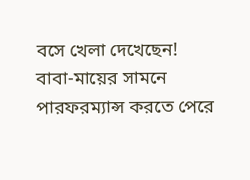বসে খেলা দেখেছেন!
বাবা-মায়ের সামনে পারফরম্যান্স করতে পেরে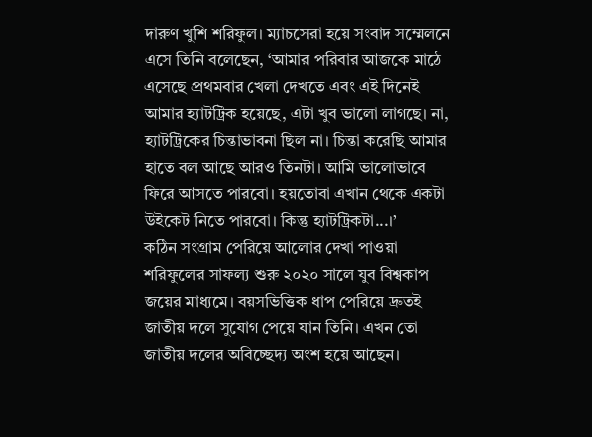দারুণ খুশি শরিফুল। ম্যাচসেরা হয়ে সংবাদ সম্মেলনে এসে তিনি বলেছেন, ‘আমার পরিবার আজকে মাঠে এসেছে প্রথমবার খেলা দেখতে এবং এই দিনেই আমার হ্যাটট্রিক হয়েছে, এটা খুব ভালো লাগছে। না, হ্যাটট্রিকের চিন্তাভাবনা ছিল না। চিন্তা করেছি আমার হাতে বল আছে আরও তিনটা। আমি ভালোভাবে ফিরে আসতে পারবো। হয়তোবা এখান থেকে একটা উইকেট নিতে পারবো। কিন্তু হ্যাটট্রিকটা...।’
কঠিন সংগ্রাম পেরিয়ে আলোর দেখা পাওয়া শরিফুলের সাফল্য শুরু ২০২০ সালে যুব বিশ্বকাপ জয়ের মাধ্যমে। বয়সভিত্তিক ধাপ পেরিয়ে দ্রুতই জাতীয় দলে সুযোগ পেয়ে যান তিনি। এখন তো জাতীয় দলের অবিচ্ছেদ্য অংশ হয়ে আছেন।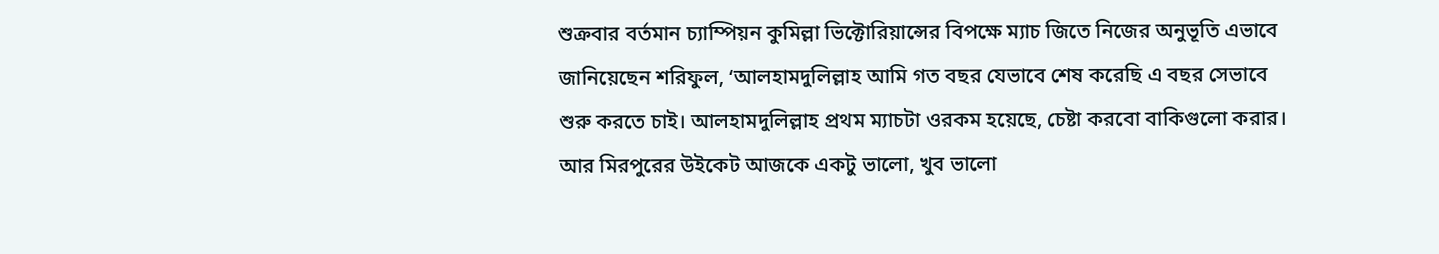শুক্রবার বর্তমান চ্যাম্পিয়ন কুমিল্লা ভিক্টোরিয়ান্সের বিপক্ষে ম্যাচ জিতে নিজের অনুভূতি এভাবে জানিয়েছেন শরিফুল, ‘আলহামদুলিল্লাহ আমি গত বছর যেভাবে শেষ করেছি এ বছর সেভাবে শুরু করতে চাই। আলহামদুলিল্লাহ প্রথম ম্যাচটা ওরকম হয়েছে, চেষ্টা করবো বাকিগুলো করার। আর মিরপুরের উইকেট আজকে একটু ভালো, খুব ভালো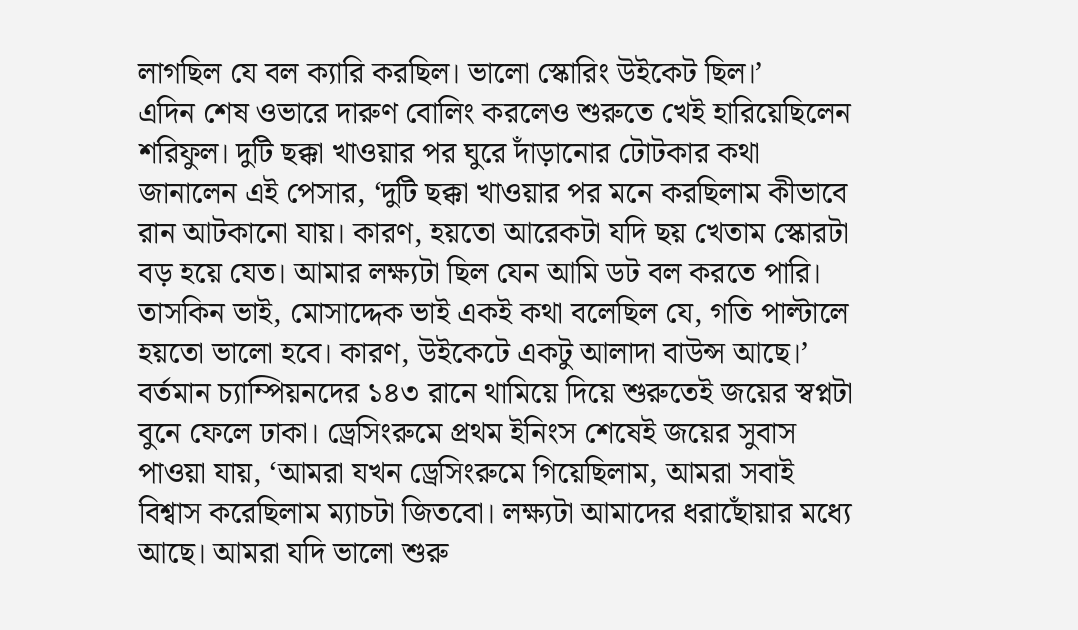লাগছিল যে বল ক্যারি করছিল। ভালো স্কোরিং উইকেট ছিল।’
এদিন শেষ ওভারে দারুণ বোলিং করলেও শুরুতে খেই হারিয়েছিলেন শরিফুল। দুটি ছক্কা খাওয়ার পর ঘুরে দাঁড়ানোর টোটকার কথা জানালেন এই পেসার, ‘দুটি ছক্কা খাওয়ার পর মনে করছিলাম কীভাবে রান আটকানো যায়। কারণ, হয়তো আরেকটা যদি ছয় খেতাম স্কোরটা বড় হয়ে যেত। আমার লক্ষ্যটা ছিল যেন আমি ডট বল করতে পারি। তাসকিন ভাই, মোসাদ্দেক ভাই একই কথা বলেছিল যে, গতি পাল্টালে হয়তো ভালো হবে। কারণ, উইকেটে একটু আলাদা বাউন্স আছে।’
বর্তমান চ্যাম্পিয়নদের ১৪৩ রানে থামিয়ে দিয়ে শুরুতেই জয়ের স্বপ্নটা বুনে ফেলে ঢাকা। ড্রেসিংরুমে প্রথম ইনিংস শেষেই জয়ের সুবাস পাওয়া যায়, ‘আমরা যখন ড্রেসিংরুমে গিয়েছিলাম, আমরা সবাই বিশ্বাস করেছিলাম ম্যাচটা জিতবো। লক্ষ্যটা আমাদের ধরাছোঁয়ার মধ্যে আছে। আমরা যদি ভালো শুরু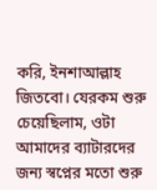করি, ইনশাআল্লাহ জিতবো। যেরকম শুরু চেয়েছিলাম, ওটা আমাদের ব্যাটারদের জন্য স্বপ্নের মতো শুরু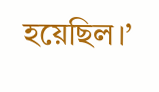হয়েছিল।’